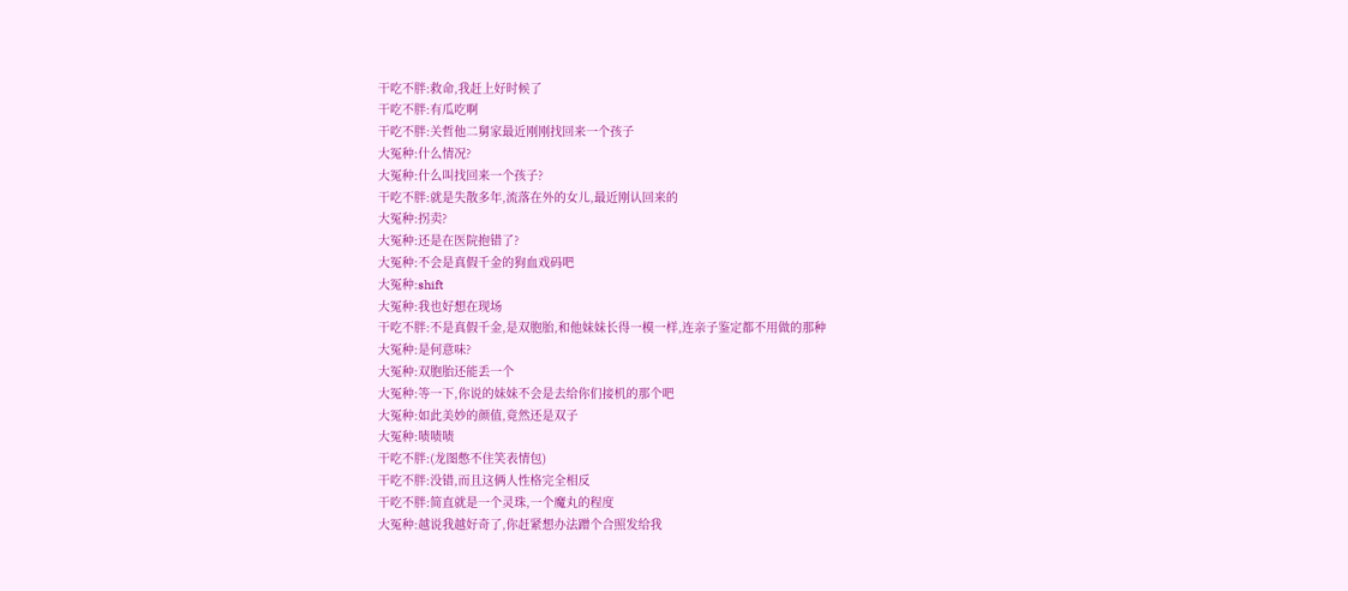干吃不胖:救命,我赶上好时候了
干吃不胖:有瓜吃啊
干吃不胖:关哲他二舅家最近刚刚找回来一个孩子
大冤种:什么情况?
大冤种:什么叫找回来一个孩子?
干吃不胖:就是失散多年,流落在外的女儿,最近刚认回来的
大冤种:拐卖?
大冤种:还是在医院抱错了?
大冤种:不会是真假千金的狗血戏码吧
大冤种:shift
大冤种:我也好想在现场
干吃不胖:不是真假千金,是双胞胎,和他妹妹长得一模一样,连亲子鉴定都不用做的那种
大冤种:是何意味?
大冤种:双胞胎还能丢一个
大冤种:等一下,你说的妹妹不会是去给你们接机的那个吧
大冤种:如此美妙的颜值,竟然还是双子
大冤种:啧啧啧
干吃不胖:(龙图憋不住笑表情包)
干吃不胖:没错,而且这俩人性格完全相反
干吃不胖:简直就是一个灵珠,一个魔丸的程度
大冤种:越说我越好奇了,你赶紧想办法蹭个合照发给我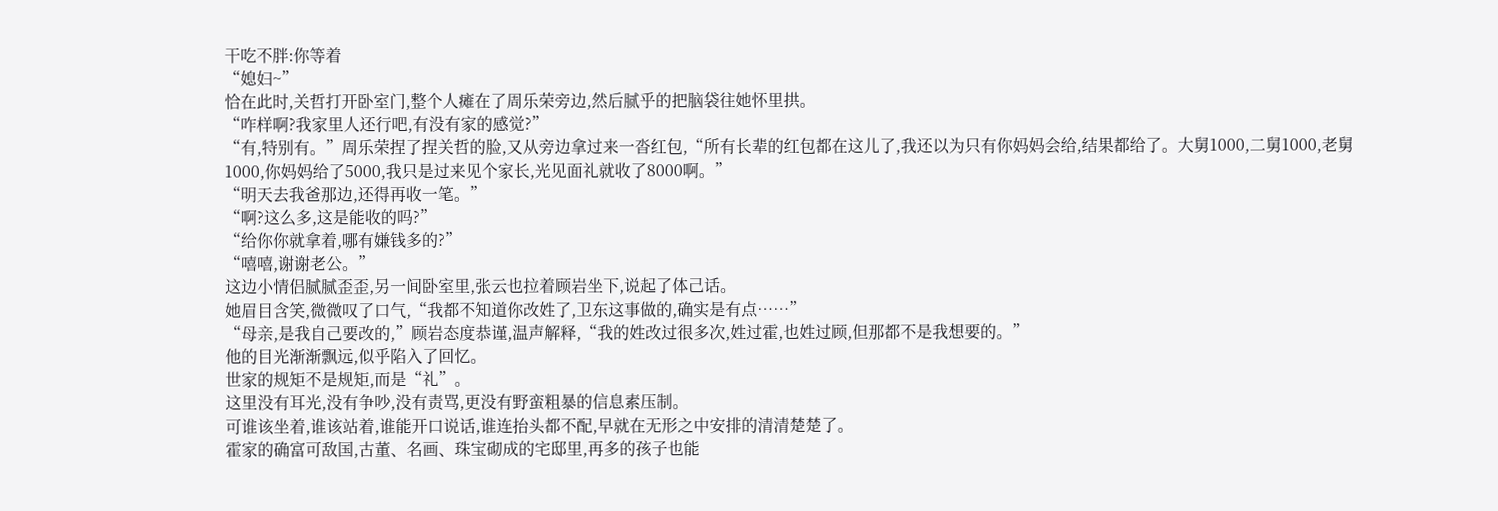干吃不胖:你等着
“媳妇~”
恰在此时,关哲打开卧室门,整个人瘫在了周乐荣旁边,然后腻乎的把脑袋往她怀里拱。
“咋样啊?我家里人还行吧,有没有家的感觉?”
“有,特别有。”周乐荣捏了捏关哲的脸,又从旁边拿过来一沓红包,“所有长辈的红包都在这儿了,我还以为只有你妈妈会给,结果都给了。大舅1000,二舅1000,老舅1000,你妈妈给了5000,我只是过来见个家长,光见面礼就收了8000啊。”
“明天去我爸那边,还得再收一笔。”
“啊?这么多,这是能收的吗?”
“给你你就拿着,哪有嫌钱多的?”
“嘻嘻,谢谢老公。”
这边小情侣腻腻歪歪,另一间卧室里,张云也拉着顾岩坐下,说起了体己话。
她眉目含笑,微微叹了口气,“我都不知道你改姓了,卫东这事做的,确实是有点……”
“母亲,是我自己要改的,”顾岩态度恭谨,温声解释,“我的姓改过很多次,姓过霍,也姓过顾,但那都不是我想要的。”
他的目光渐渐飘远,似乎陷入了回忆。
世家的规矩不是规矩,而是“礼”。
这里没有耳光,没有争吵,没有责骂,更没有野蛮粗暴的信息素压制。
可谁该坐着,谁该站着,谁能开口说话,谁连抬头都不配,早就在无形之中安排的清清楚楚了。
霍家的确富可敌国,古董、名画、珠宝砌成的宅邸里,再多的孩子也能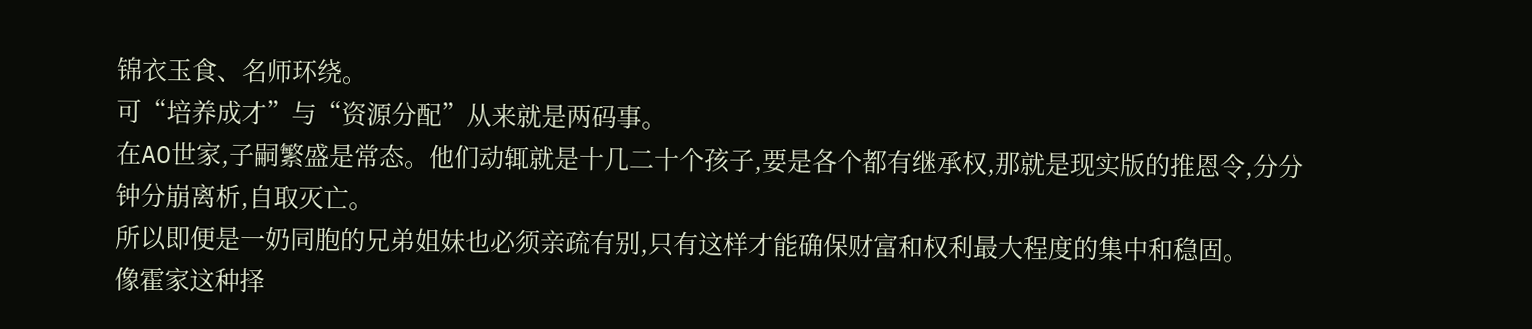锦衣玉食、名师环绕。
可“培养成才”与“资源分配”从来就是两码事。
在AO世家,子嗣繁盛是常态。他们动辄就是十几二十个孩子,要是各个都有继承权,那就是现实版的推恩令,分分钟分崩离析,自取灭亡。
所以即便是一奶同胞的兄弟姐妹也必须亲疏有别,只有这样才能确保财富和权利最大程度的集中和稳固。
像霍家这种择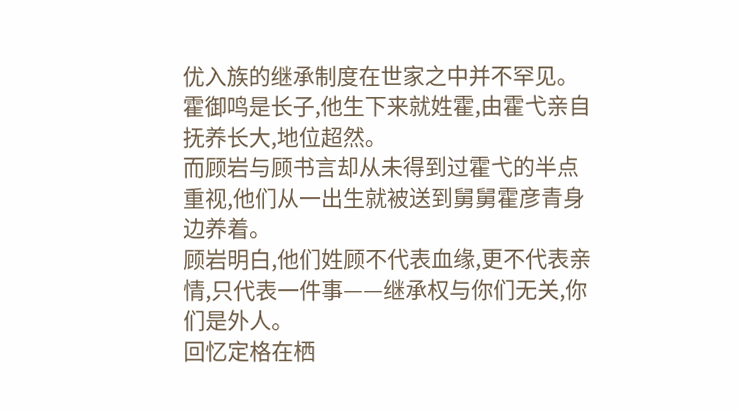优入族的继承制度在世家之中并不罕见。
霍御鸣是长子,他生下来就姓霍,由霍弋亲自抚养长大,地位超然。
而顾岩与顾书言却从未得到过霍弋的半点重视,他们从一出生就被送到舅舅霍彦青身边养着。
顾岩明白,他们姓顾不代表血缘,更不代表亲情,只代表一件事——继承权与你们无关,你们是外人。
回忆定格在栖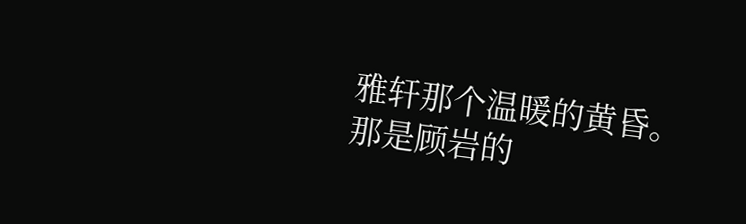雅轩那个温暖的黄昏。
那是顾岩的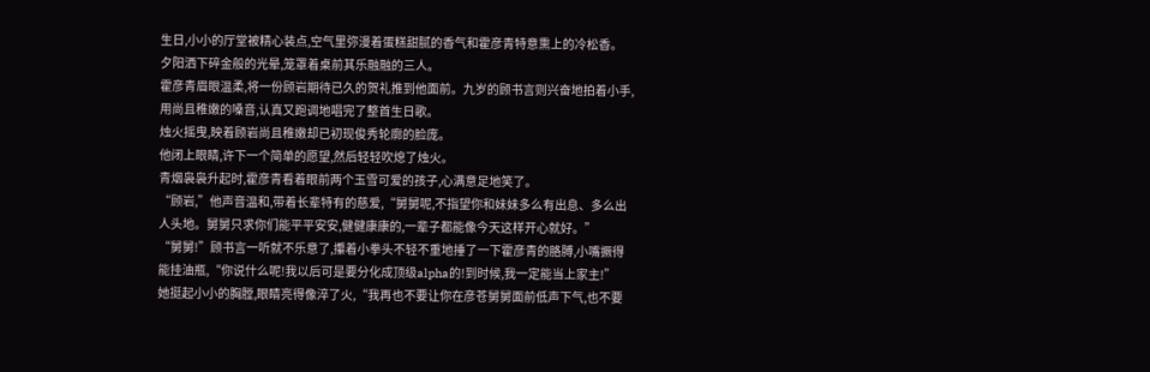生日,小小的厅堂被精心装点,空气里弥漫着蛋糕甜腻的香气和霍彦青特意熏上的冷松香。
夕阳洒下碎金般的光晕,笼罩着桌前其乐融融的三人。
霍彦青眉眼温柔,将一份顾岩期待已久的贺礼推到他面前。九岁的顾书言则兴奋地拍着小手,用尚且稚嫩的嗓音,认真又跑调地唱完了整首生日歌。
烛火摇曳,映着顾岩尚且稚嫩却已初现俊秀轮廓的脸庞。
他闭上眼睛,许下一个简单的愿望,然后轻轻吹熄了烛火。
青烟袅袅升起时,霍彦青看着眼前两个玉雪可爱的孩子,心满意足地笑了。
“顾岩,”他声音温和,带着长辈特有的慈爱,“舅舅呢,不指望你和妹妹多么有出息、多么出人头地。舅舅只求你们能平平安安,健健康康的,一辈子都能像今天这样开心就好。”
“舅舅!”顾书言一听就不乐意了,攥着小拳头不轻不重地捶了一下霍彦青的胳膊,小嘴撅得能挂油瓶,“你说什么呢!我以后可是要分化成顶级alpha的!到时候,我一定能当上家主!”
她挺起小小的胸膛,眼睛亮得像淬了火,“我再也不要让你在彦苍舅舅面前低声下气,也不要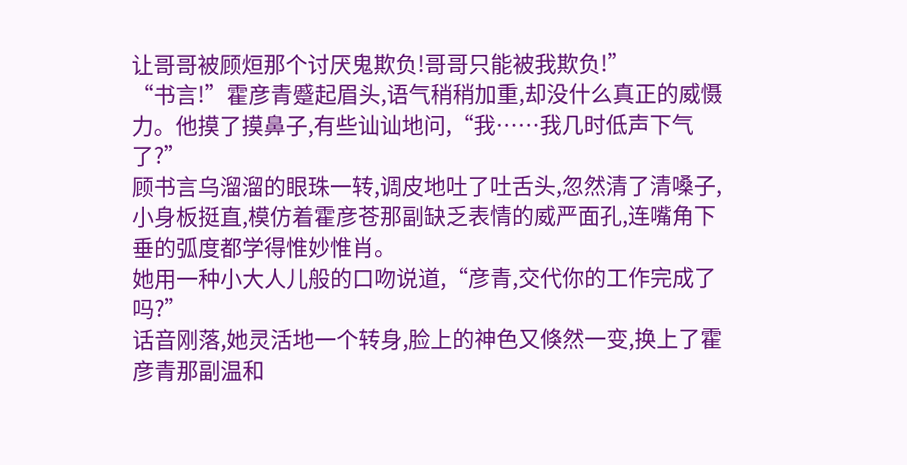让哥哥被顾烜那个讨厌鬼欺负!哥哥只能被我欺负!”
“书言!”霍彦青蹙起眉头,语气稍稍加重,却没什么真正的威慑力。他摸了摸鼻子,有些讪讪地问,“我……我几时低声下气了?”
顾书言乌溜溜的眼珠一转,调皮地吐了吐舌头,忽然清了清嗓子,小身板挺直,模仿着霍彦苍那副缺乏表情的威严面孔,连嘴角下垂的弧度都学得惟妙惟肖。
她用一种小大人儿般的口吻说道,“彦青,交代你的工作完成了吗?”
话音刚落,她灵活地一个转身,脸上的神色又倏然一变,换上了霍彦青那副温和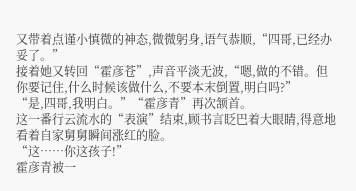又带着点谨小慎微的神态,微微躬身,语气恭顺,“四哥,已经办妥了。”
接着她又转回“霍彦苍”,声音平淡无波,“嗯,做的不错。但你要记住,什么时候该做什么,不要本末倒置,明白吗?”
“是,四哥,我明白。”“霍彦青”再次颔首。
这一番行云流水的“表演”结束,顾书言眨巴着大眼睛,得意地看着自家舅舅瞬间涨红的脸。
“这……你这孩子!”
霍彦青被一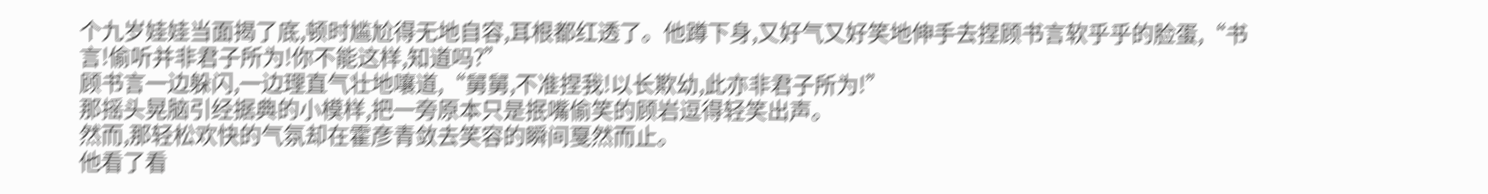个九岁娃娃当面揭了底,顿时尴尬得无地自容,耳根都红透了。他蹲下身,又好气又好笑地伸手去捏顾书言软乎乎的脸蛋,“书言!偷听并非君子所为!你不能这样,知道吗?”
顾书言一边躲闪,一边理直气壮地嚷道,“舅舅,不准捏我!以长欺幼,此亦非君子所为!”
那摇头晃脑引经据典的小模样,把一旁原本只是抿嘴偷笑的顾岩逗得轻笑出声。
然而,那轻松欢快的气氛却在霍彦青敛去笑容的瞬间戛然而止。
他看了看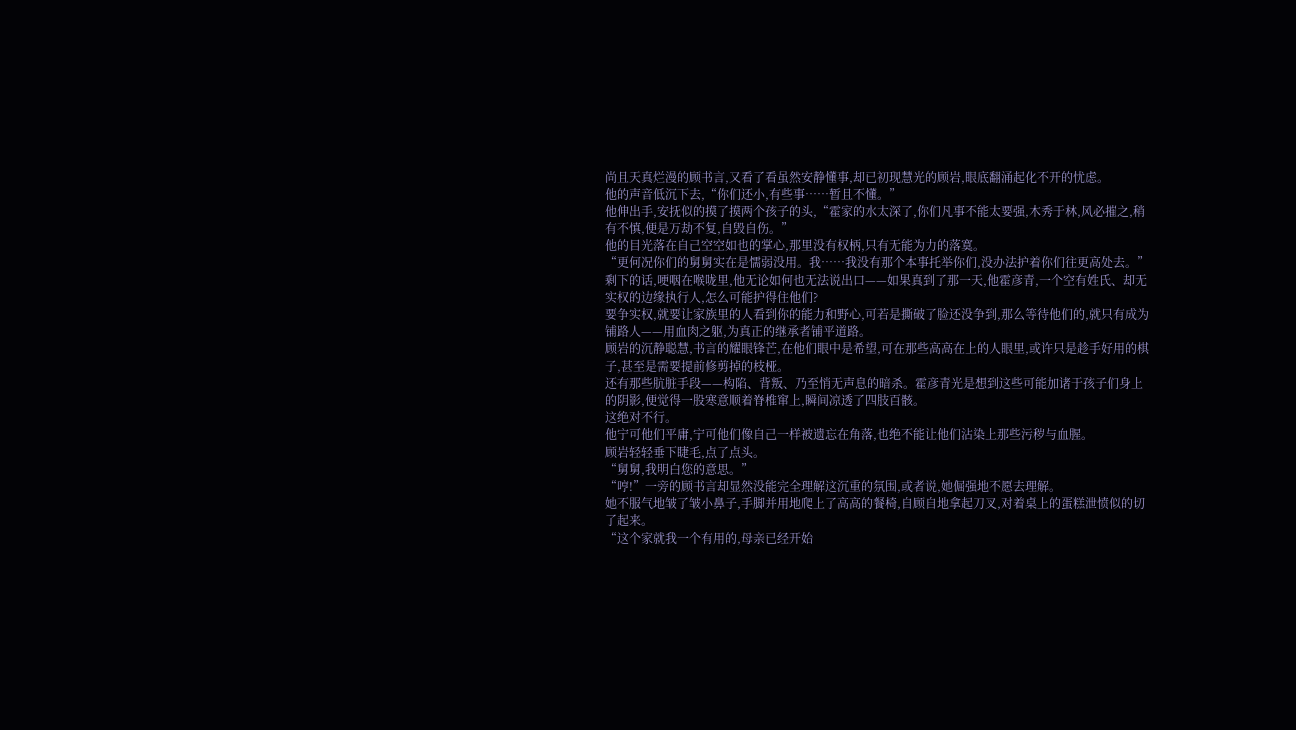尚且天真烂漫的顾书言,又看了看虽然安静懂事,却已初现慧光的顾岩,眼底翻涌起化不开的忧虑。
他的声音低沉下去,“你们还小,有些事……暂且不懂。”
他伸出手,安抚似的摸了摸两个孩子的头,“霍家的水太深了,你们凡事不能太要强,木秀于林,风必摧之,稍有不慎,便是万劫不复,自毁自伤。”
他的目光落在自己空空如也的掌心,那里没有权柄,只有无能为力的落寞。
“更何况你们的舅舅实在是懦弱没用。我……我没有那个本事托举你们,没办法护着你们往更高处去。”
剩下的话,哽咽在喉咙里,他无论如何也无法说出口——如果真到了那一天,他霍彦青,一个空有姓氏、却无实权的边缘执行人,怎么可能护得住他们?
要争实权,就要让家族里的人看到你的能力和野心,可若是撕破了脸还没争到,那么等待他们的,就只有成为铺路人——用血肉之躯,为真正的继承者铺平道路。
顾岩的沉静聪慧,书言的耀眼锋芒,在他们眼中是希望,可在那些高高在上的人眼里,或许只是趁手好用的棋子,甚至是需要提前修剪掉的枝桠。
还有那些肮脏手段——构陷、背叛、乃至悄无声息的暗杀。霍彦青光是想到这些可能加诸于孩子们身上的阴影,便觉得一股寒意顺着脊椎窜上,瞬间凉透了四肢百骸。
这绝对不行。
他宁可他们平庸,宁可他们像自己一样被遗忘在角落,也绝不能让他们沾染上那些污秽与血腥。
顾岩轻轻垂下睫毛,点了点头。
“舅舅,我明白您的意思。”
“哼!”一旁的顾书言却显然没能完全理解这沉重的氛围,或者说,她倔强地不愿去理解。
她不服气地皱了皱小鼻子,手脚并用地爬上了高高的餐椅,自顾自地拿起刀叉,对着桌上的蛋糕泄愤似的切了起来。
“这个家就我一个有用的,母亲已经开始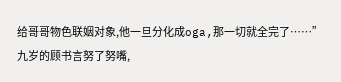给哥哥物色联姻对象,他一旦分化成oga,那一切就全完了……”
九岁的顾书言努了努嘴,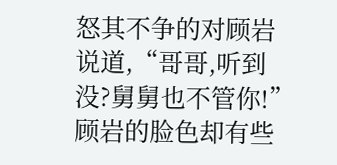怒其不争的对顾岩说道,“哥哥,听到没?舅舅也不管你!”
顾岩的脸色却有些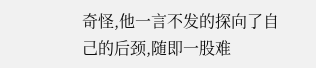奇怪,他一言不发的探向了自己的后颈,随即一股难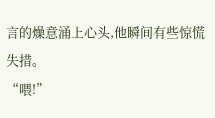言的燥意涌上心头,他瞬间有些惊慌失措。
“喂!”